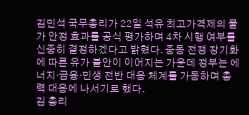김민석 국무총리가 22일 석유 최고가격제의 물가 안정 효과를 공식 평가하며 4차 시행 여부를 신중히 결정하겠다고 밝혔다. 중동 전쟁 장기화에 따른 유가 불안이 이어지는 가운데 정부는 에너지·금융·민생 전반 대응 체계를 가동하며 총력 대응에 나서기로 했다.
김 총리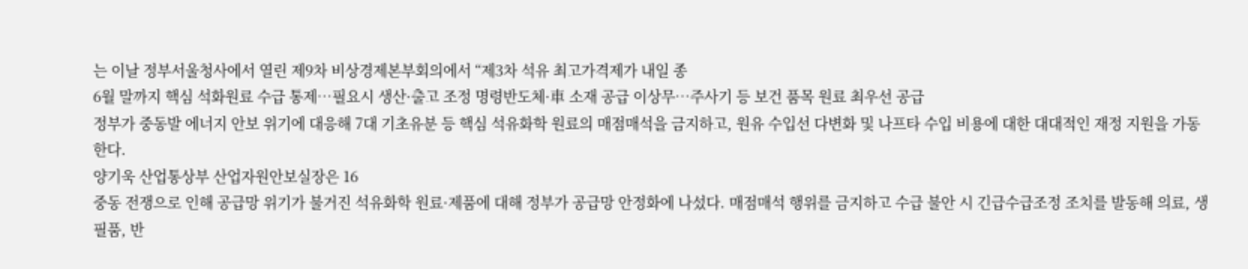는 이날 정부서울청사에서 열린 제9차 비상경제본부회의에서 “제3차 석유 최고가격제가 내일 종
6월 말까지 핵심 석화원료 수급 통제…필요시 생산·출고 조정 명령반도체·車 소재 공급 이상무…주사기 등 보건 품목 원료 최우선 공급
정부가 중동발 에너지 안보 위기에 대응해 7대 기초유분 등 핵심 석유화학 원료의 매점매석을 금지하고, 원유 수입선 다변화 및 나프타 수입 비용에 대한 대대적인 재정 지원을 가동한다.
양기욱 산업통상부 산업자원안보실장은 16
중동 전쟁으로 인해 공급망 위기가 불거진 석유화학 원료·제품에 대해 정부가 공급망 안정화에 나섰다. 매점매석 행위를 금지하고 수급 불안 시 긴급수급조정 조치를 발동해 의료, 생필품, 반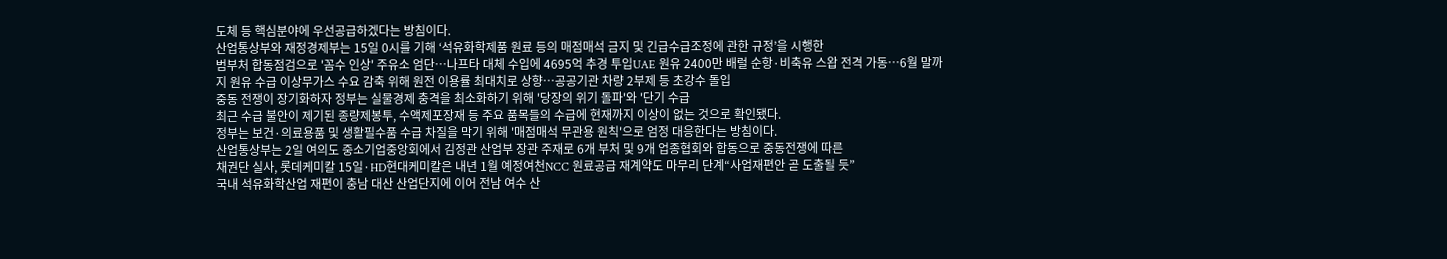도체 등 핵심분야에 우선공급하겠다는 방침이다.
산업통상부와 재정경제부는 15일 0시를 기해 ‘석유화학제품 원료 등의 매점매석 금지 및 긴급수급조정에 관한 규정’을 시행한
범부처 합동점검으로 '꼼수 인상' 주유소 엄단…나프타 대체 수입에 4695억 추경 투입UAE 원유 2400만 배럴 순항·비축유 스왑 전격 가동…6월 말까지 원유 수급 이상무가스 수요 감축 위해 원전 이용률 최대치로 상향…공공기관 차량 2부제 등 초강수 돌입
중동 전쟁이 장기화하자 정부는 실물경제 충격을 최소화하기 위해 '당장의 위기 돌파'와 '단기 수급
최근 수급 불안이 제기된 종량제봉투, 수액제포장재 등 주요 품목들의 수급에 현재까지 이상이 없는 것으로 확인됐다.
정부는 보건·의료용품 및 생활필수품 수급 차질을 막기 위해 '매점매석 무관용 원칙'으로 엄정 대응한다는 방침이다.
산업통상부는 2일 여의도 중소기업중앙회에서 김정관 산업부 장관 주재로 6개 부처 및 9개 업종협회와 합동으로 중동전쟁에 따른
채권단 실사, 롯데케미칼 15일·HD현대케미칼은 내년 1월 예정여천NCC 원료공급 재계약도 마무리 단계“사업재편안 곧 도출될 듯”
국내 석유화학산업 재편이 충남 대산 산업단지에 이어 전남 여수 산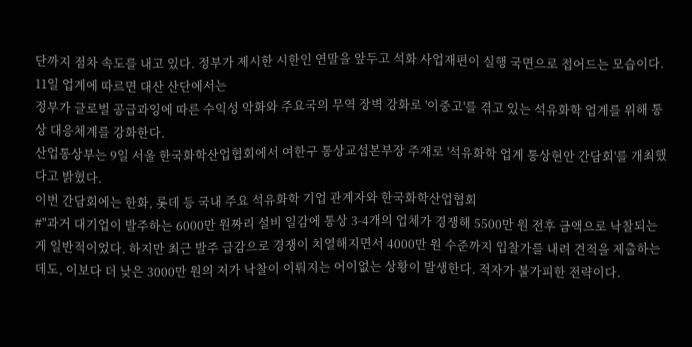단까지 점차 속도를 내고 있다. 정부가 제시한 시한인 연말을 앞두고 석화 사업재편이 실행 국면으로 접어드는 모습이다.
11일 업계에 따르면 대산 산단에서는
정부가 글로벌 공급과잉에 따른 수익성 악화와 주요국의 무역 장벽 강화로 '이중고'를 겪고 있는 석유화학 업계를 위해 통상 대응체계를 강화한다.
산업통상부는 9일 서울 한국화학산업협회에서 여한구 통상교섭본부장 주재로 '석유화학 업계 통상현안 간담회'를 개최했다고 밝혔다.
이번 간담회에는 한화, 롯데 등 국내 주요 석유화학 기업 관계자와 한국화학산업협회
#"과거 대기업이 발주하는 6000만 원짜리 설비 일감에 통상 3-4개의 업체가 경쟁해 5500만 원 전후 금액으로 낙찰되는 게 일반적이었다. 하지만 최근 발주 급감으로 경쟁이 치열해지면서 4000만 원 수준까지 입찰가를 내려 견적을 제출하는데도, 이보다 더 낮은 3000만 원의 저가 낙찰이 이뤄지는 어이없는 상황이 발생한다. 적자가 불가피한 전략이다.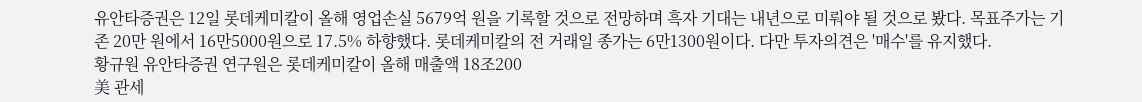유안타증권은 12일 롯데케미칼이 올해 영업손실 5679억 원을 기록할 것으로 전망하며 흑자 기대는 내년으로 미뤄야 될 것으로 봤다. 목표주가는 기존 20만 원에서 16만5000원으로 17.5% 하향했다. 롯데케미칼의 전 거래일 종가는 6만1300원이다. 다만 투자의견은 '매수'를 유지했다.
황규원 유안타증권 연구원은 롯데케미칼이 올해 매출액 18조200
美 관세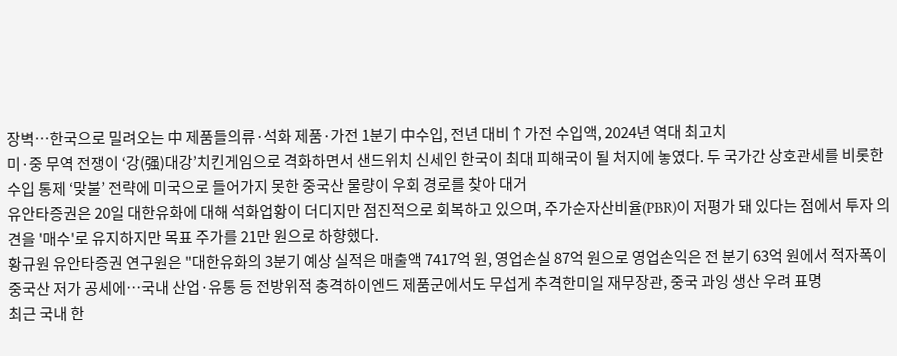장벽…한국으로 밀려오는 中 제품들의류·석화 제품·가전 1분기 中수입, 전년 대비↑가전 수입액, 2024년 역대 최고치
미·중 무역 전쟁이 ‘강(强)대강’치킨게임으로 격화하면서 샌드위치 신세인 한국이 최대 피해국이 될 처지에 놓였다. 두 국가간 상호관세를 비롯한 수입 통제 ‘맞불’ 전략에 미국으로 들어가지 못한 중국산 물량이 우회 경로를 찾아 대거
유안타증권은 20일 대한유화에 대해 석화업황이 더디지만 점진적으로 회복하고 있으며, 주가순자산비율(PBR)이 저평가 돼 있다는 점에서 투자 의견을 '매수'로 유지하지만 목표 주가를 21만 원으로 하향했다.
황규원 유안타증권 연구원은 "대한유화의 3분기 예상 실적은 매출액 7417억 원, 영업손실 87억 원으로 영업손익은 전 분기 63억 원에서 적자폭이
중국산 저가 공세에…국내 산업·유통 등 전방위적 충격하이엔드 제품군에서도 무섭게 추격한미일 재무장관, 중국 과잉 생산 우려 표명
최근 국내 한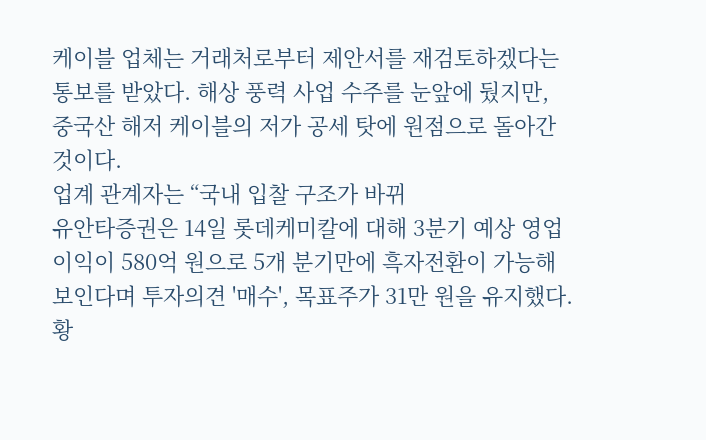케이블 업체는 거래처로부터 제안서를 재검토하겠다는 통보를 받았다. 해상 풍력 사업 수주를 눈앞에 뒀지만, 중국산 해저 케이블의 저가 공세 탓에 원점으로 돌아간 것이다.
업계 관계자는 “국내 입찰 구조가 바뀌
유안타증권은 14일 롯데케미칼에 대해 3분기 예상 영업이익이 580억 원으로 5개 분기만에 흑자전환이 가능해 보인다며 투자의견 '매수', 목표주가 31만 원을 유지했다.
황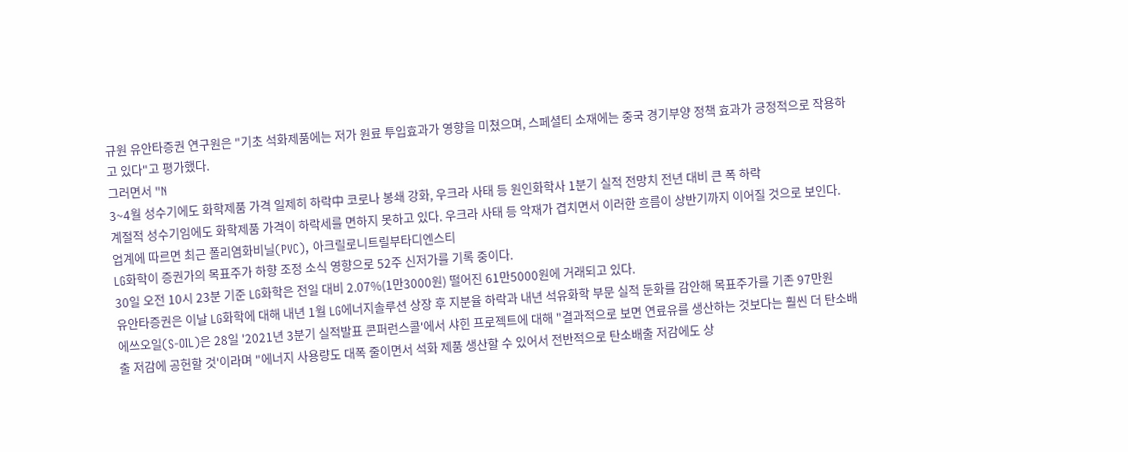규원 유안타증권 연구원은 "기초 석화제품에는 저가 원료 투입효과가 영향을 미쳤으며, 스페셜티 소재에는 중국 경기부양 정책 효과가 긍정적으로 작용하고 있다"고 평가했다.
그러면서 "N
3~4월 성수기에도 화학제품 가격 일제히 하락中 코로나 봉쇄 강화, 우크라 사태 등 원인화학사 1분기 실적 전망치 전년 대비 큰 폭 하락
계절적 성수기임에도 화학제품 가격이 하락세를 면하지 못하고 있다. 우크라 사태 등 악재가 겹치면서 이러한 흐름이 상반기까지 이어질 것으로 보인다.
업계에 따르면 최근 폴리염화비닐(PVC), 아크릴로니트릴부타디엔스티
LG화학이 증권가의 목표주가 하향 조정 소식 영향으로 52주 신저가를 기록 중이다.
30일 오전 10시 23분 기준 LG화학은 전일 대비 2.07%(1만3000원) 떨어진 61만5000원에 거래되고 있다.
유안타증권은 이날 LG화학에 대해 내년 1월 LG에너지솔루션 상장 후 지분율 하락과 내년 석유화학 부문 실적 둔화를 감안해 목표주가를 기존 97만원
에쓰오일(S-OIL)은 28일 '2021년 3분기 실적발표 콘퍼런스콜'에서 샤힌 프로젝트에 대해 "결과적으로 보면 연료유를 생산하는 것보다는 훨씬 더 탄소배출 저감에 공헌할 것'이라며 "에너지 사용량도 대폭 줄이면서 석화 제품 생산할 수 있어서 전반적으로 탄소배출 저감에도 상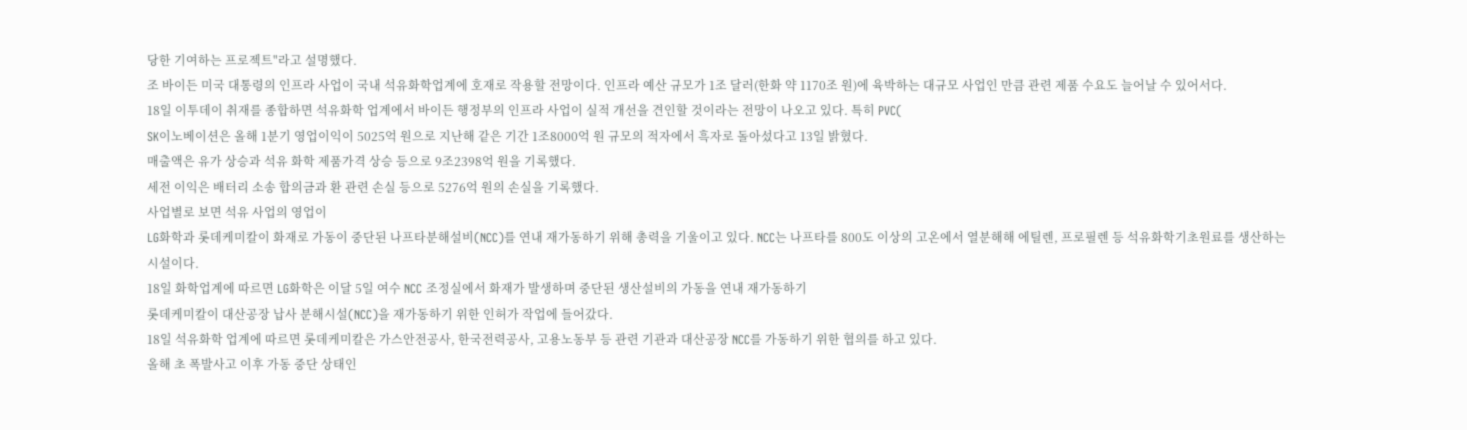당한 기여하는 프로젝트"라고 설명했다.
조 바이든 미국 대통령의 인프라 사업이 국내 석유화학업계에 호재로 작용할 전망이다. 인프라 예산 규모가 1조 달러(한화 약 1170조 원)에 육박하는 대규모 사업인 만큼 관련 제품 수요도 늘어날 수 있어서다.
18일 이투데이 취재를 종합하면 석유화학 업계에서 바이든 행정부의 인프라 사업이 실적 개선을 견인할 것이라는 전망이 나오고 있다. 특히 PVC(
SK이노베이션은 올해 1분기 영업이익이 5025억 원으로 지난해 같은 기간 1조8000억 원 규모의 적자에서 흑자로 돌아섰다고 13일 밝혔다.
매출액은 유가 상승과 석유 화학 제품가격 상승 등으로 9조2398억 원을 기록했다.
세전 이익은 배터리 소송 합의금과 환 관련 손실 등으로 5276억 원의 손실을 기록했다.
사업별로 보면 석유 사업의 영업이
LG화학과 롯데케미칼이 화재로 가동이 중단된 나프타분해설비(NCC)를 연내 재가동하기 위해 총력을 기울이고 있다. NCC는 나프타를 800도 이상의 고온에서 열분해해 에틸렌, 프로필렌 등 석유화학기초원료를 생산하는 시설이다.
18일 화학업계에 따르면 LG화학은 이달 5일 여수 NCC 조정실에서 화재가 발생하며 중단된 생산설비의 가동을 연내 재가동하기
롯데케미칼이 대산공장 납사 분해시설(NCC)을 재가동하기 위한 인허가 작업에 들어갔다.
18일 석유화학 업계에 따르면 롯데케미칼은 가스안전공사, 한국전력공사, 고용노동부 등 관련 기관과 대산공장 NCC를 가동하기 위한 협의를 하고 있다.
올해 초 폭발사고 이후 가동 중단 상태인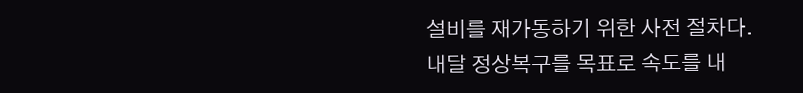설비를 재가동하기 위한 사전 절차다.
내달 정상복구를 목표로 속도를 내